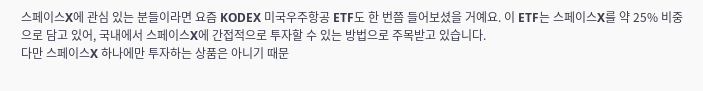스페이스X에 관심 있는 분들이라면 요즘 KODEX 미국우주항공 ETF도 한 번쯤 들어보셨을 거예요. 이 ETF는 스페이스X를 약 25% 비중으로 담고 있어, 국내에서 스페이스X에 간접적으로 투자할 수 있는 방법으로 주목받고 있습니다.
다만 스페이스X 하나에만 투자하는 상품은 아니기 때문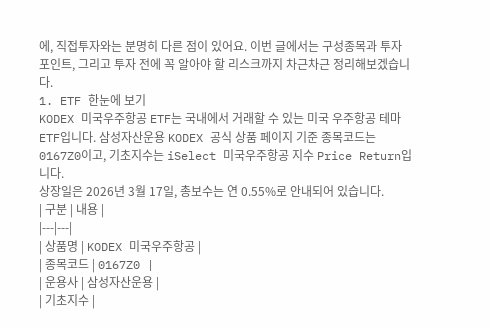에, 직접투자와는 분명히 다른 점이 있어요. 이번 글에서는 구성종목과 투자 포인트, 그리고 투자 전에 꼭 알아야 할 리스크까지 차근차근 정리해보겠습니다.
1. ETF 한눈에 보기
KODEX 미국우주항공 ETF는 국내에서 거래할 수 있는 미국 우주항공 테마 ETF입니다. 삼성자산운용 KODEX 공식 상품 페이지 기준 종목코드는 0167Z0이고, 기초지수는 iSelect 미국우주항공 지수 Price Return입니다.
상장일은 2026년 3월 17일, 총보수는 연 0.55%로 안내되어 있습니다.
| 구분 | 내용 |
|---|---|
| 상품명 | KODEX 미국우주항공 |
| 종목코드 | 0167Z0 |
| 운용사 | 삼성자산운용 |
| 기초지수 |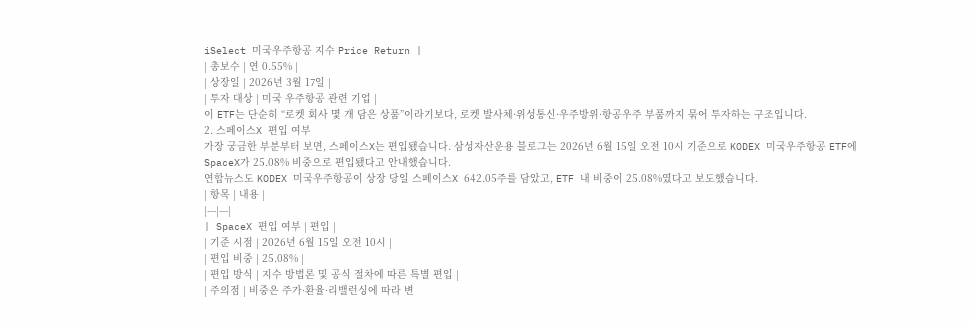iSelect 미국우주항공 지수 Price Return |
| 총보수 | 연 0.55% |
| 상장일 | 2026년 3월 17일 |
| 투자 대상 | 미국 우주항공 관련 기업 |
이 ETF는 단순히 “로켓 회사 몇 개 담은 상품”이라기보다, 로켓 발사체·위성통신·우주방위·항공우주 부품까지 묶어 투자하는 구조입니다.
2. 스페이스X 편입 여부
가장 궁금한 부분부터 보면, 스페이스X는 편입됐습니다. 삼성자산운용 블로그는 2026년 6월 15일 오전 10시 기준으로 KODEX 미국우주항공 ETF에 SpaceX가 25.08% 비중으로 편입됐다고 안내했습니다.
연합뉴스도 KODEX 미국우주항공이 상장 당일 스페이스X 642.05주를 담았고, ETF 내 비중이 25.08%였다고 보도했습니다.
| 항목 | 내용 |
|---|---|
| SpaceX 편입 여부 | 편입 |
| 기준 시점 | 2026년 6월 15일 오전 10시 |
| 편입 비중 | 25.08% |
| 편입 방식 | 지수 방법론 및 공식 절차에 따른 특별 편입 |
| 주의점 | 비중은 주가·환율·리밸런싱에 따라 변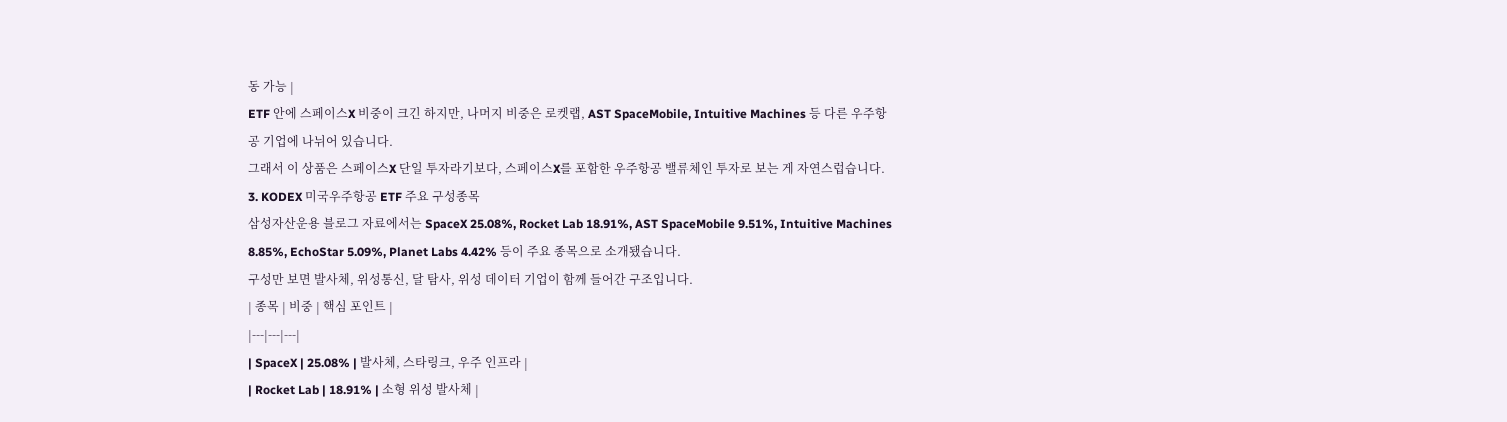동 가능 |
ETF 안에 스페이스X 비중이 크긴 하지만, 나머지 비중은 로켓랩, AST SpaceMobile, Intuitive Machines 등 다른 우주항공 기업에 나뉘어 있습니다.
그래서 이 상품은 스페이스X 단일 투자라기보다, 스페이스X를 포함한 우주항공 밸류체인 투자로 보는 게 자연스럽습니다.
3. KODEX 미국우주항공 ETF 주요 구성종목
삼성자산운용 블로그 자료에서는 SpaceX 25.08%, Rocket Lab 18.91%, AST SpaceMobile 9.51%, Intuitive Machines 8.85%, EchoStar 5.09%, Planet Labs 4.42% 등이 주요 종목으로 소개됐습니다.
구성만 보면 발사체, 위성통신, 달 탐사, 위성 데이터 기업이 함께 들어간 구조입니다.
| 종목 | 비중 | 핵심 포인트 |
|---|---|---|
| SpaceX | 25.08% | 발사체, 스타링크, 우주 인프라 |
| Rocket Lab | 18.91% | 소형 위성 발사체 |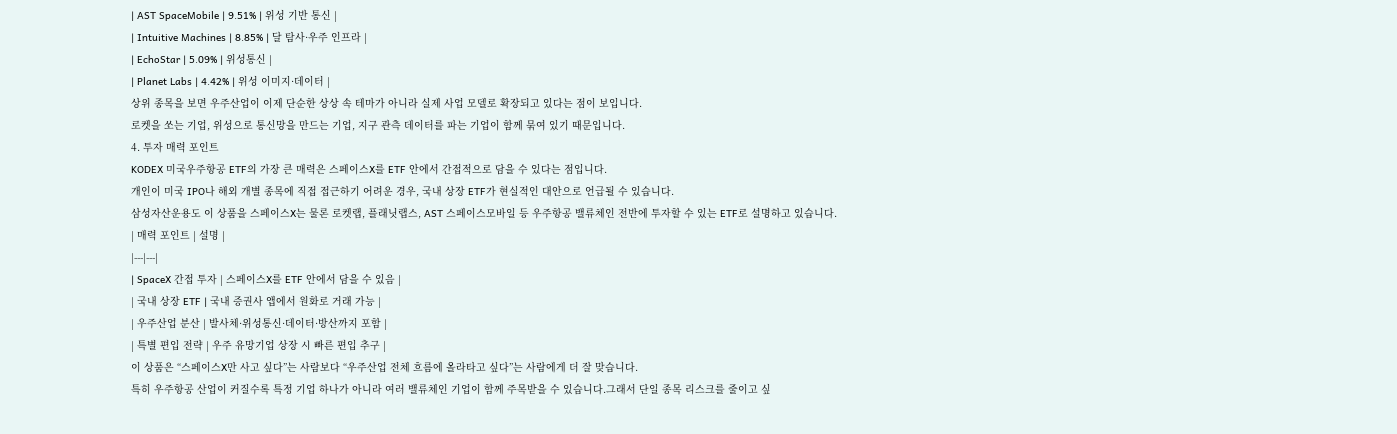| AST SpaceMobile | 9.51% | 위성 기반 통신 |
| Intuitive Machines | 8.85% | 달 탐사·우주 인프라 |
| EchoStar | 5.09% | 위성통신 |
| Planet Labs | 4.42% | 위성 이미지·데이터 |
상위 종목을 보면 우주산업이 이제 단순한 상상 속 테마가 아니라 실제 사업 모델로 확장되고 있다는 점이 보입니다.
로켓을 쏘는 기업, 위성으로 통신망을 만드는 기업, 지구 관측 데이터를 파는 기업이 함께 묶여 있기 때문입니다.
4. 투자 매력 포인트
KODEX 미국우주항공 ETF의 가장 큰 매력은 스페이스X를 ETF 안에서 간접적으로 담을 수 있다는 점입니다.
개인이 미국 IPO나 해외 개별 종목에 직접 접근하기 어려운 경우, 국내 상장 ETF가 현실적인 대안으로 언급될 수 있습니다.
삼성자산운용도 이 상품을 스페이스X는 물론 로켓랩, 플래닛랩스, AST 스페이스모바일 등 우주항공 밸류체인 전반에 투자할 수 있는 ETF로 설명하고 있습니다.
| 매력 포인트 | 설명 |
|---|---|
| SpaceX 간접 투자 | 스페이스X를 ETF 안에서 담을 수 있음 |
| 국내 상장 ETF | 국내 증권사 앱에서 원화로 거래 가능 |
| 우주산업 분산 | 발사체·위성통신·데이터·방산까지 포함 |
| 특별 편입 전략 | 우주 유망기업 상장 시 빠른 편입 추구 |
이 상품은 “스페이스X만 사고 싶다”는 사람보다 “우주산업 전체 흐름에 올라타고 싶다”는 사람에게 더 잘 맞습니다.
특히 우주항공 산업이 커질수록 특정 기업 하나가 아니라 여러 밸류체인 기업이 함께 주목받을 수 있습니다.그래서 단일 종목 리스크를 줄이고 싶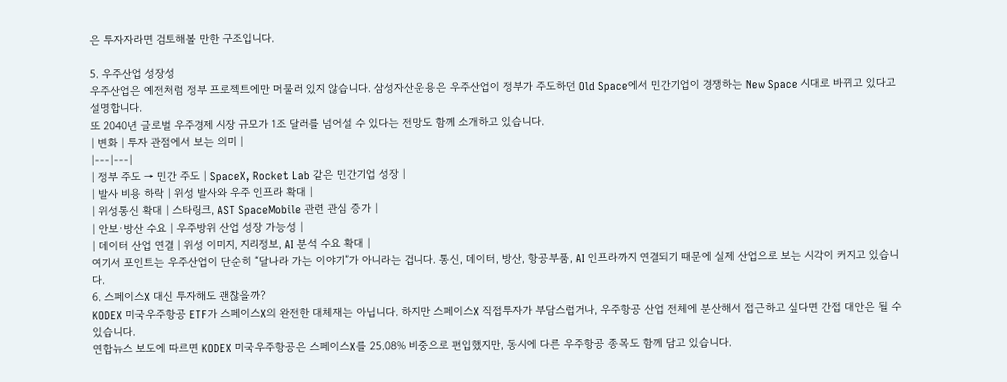은 투자자라면 검토해볼 만한 구조입니다.

5. 우주산업 성장성
우주산업은 예전처럼 정부 프로젝트에만 머물러 있지 않습니다. 삼성자산운용은 우주산업이 정부가 주도하던 Old Space에서 민간기업이 경쟁하는 New Space 시대로 바뀌고 있다고 설명합니다.
또 2040년 글로벌 우주경제 시장 규모가 1조 달러를 넘어설 수 있다는 전망도 함께 소개하고 있습니다.
| 변화 | 투자 관점에서 보는 의미 |
|---|---|
| 정부 주도 → 민간 주도 | SpaceX, Rocket Lab 같은 민간기업 성장 |
| 발사 비용 하락 | 위성 발사와 우주 인프라 확대 |
| 위성통신 확대 | 스타링크, AST SpaceMobile 관련 관심 증가 |
| 안보·방산 수요 | 우주방위 산업 성장 가능성 |
| 데이터 산업 연결 | 위성 이미지, 지리정보, AI 분석 수요 확대 |
여기서 포인트는 우주산업이 단순히 “달나라 가는 이야기”가 아니라는 겁니다. 통신, 데이터, 방산, 항공부품, AI 인프라까지 연결되기 때문에 실제 산업으로 보는 시각이 커지고 있습니다.
6. 스페이스X 대신 투자해도 괜찮을까?
KODEX 미국우주항공 ETF가 스페이스X의 완전한 대체재는 아닙니다. 하지만 스페이스X 직접투자가 부담스럽거나, 우주항공 산업 전체에 분산해서 접근하고 싶다면 간접 대안은 될 수 있습니다.
연합뉴스 보도에 따르면 KODEX 미국우주항공은 스페이스X를 25.08% 비중으로 편입했지만, 동시에 다른 우주항공 종목도 함께 담고 있습니다.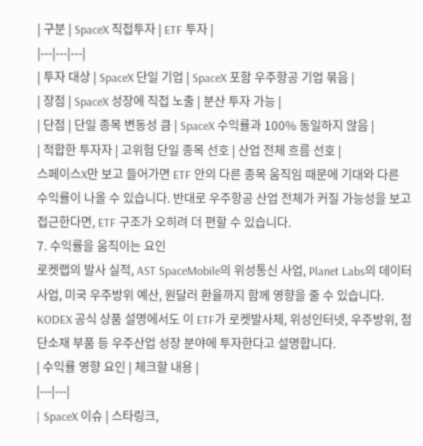| 구분 | SpaceX 직접투자 | ETF 투자 |
|---|---|---|
| 투자 대상 | SpaceX 단일 기업 | SpaceX 포함 우주항공 기업 묶음 |
| 장점 | SpaceX 성장에 직접 노출 | 분산 투자 가능 |
| 단점 | 단일 종목 변동성 큼 | SpaceX 수익률과 100% 동일하지 않음 |
| 적합한 투자자 | 고위험 단일 종목 선호 | 산업 전체 흐름 선호 |
스페이스X만 보고 들어가면 ETF 안의 다른 종목 움직임 때문에 기대와 다른 수익률이 나올 수 있습니다. 반대로 우주항공 산업 전체가 커질 가능성을 보고 접근한다면, ETF 구조가 오히려 더 편할 수 있습니다.
7. 수익률을 움직이는 요인
로켓랩의 발사 실적, AST SpaceMobile의 위성통신 사업, Planet Labs의 데이터 사업, 미국 우주방위 예산, 원달러 환율까지 함께 영향을 줄 수 있습니다.
KODEX 공식 상품 설명에서도 이 ETF가 로켓발사체, 위성인터넷, 우주방위, 첨단소재 부품 등 우주산업 성장 분야에 투자한다고 설명합니다.
| 수익률 영향 요인 | 체크할 내용 |
|---|---|
| SpaceX 이슈 | 스타링크,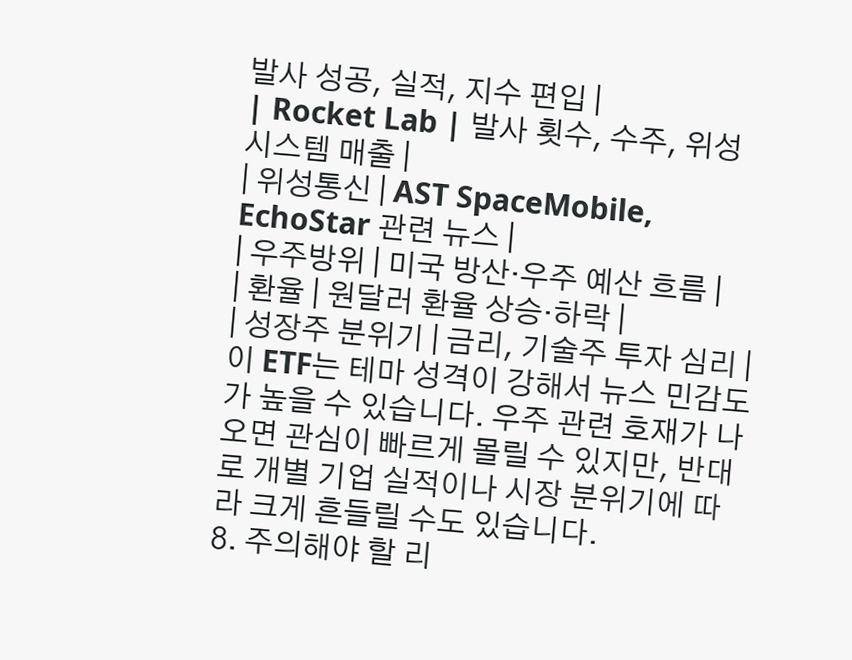발사 성공, 실적, 지수 편입 |
| Rocket Lab | 발사 횟수, 수주, 위성 시스템 매출 |
| 위성통신 | AST SpaceMobile, EchoStar 관련 뉴스 |
| 우주방위 | 미국 방산·우주 예산 흐름 |
| 환율 | 원달러 환율 상승·하락 |
| 성장주 분위기 | 금리, 기술주 투자 심리 |
이 ETF는 테마 성격이 강해서 뉴스 민감도가 높을 수 있습니다. 우주 관련 호재가 나오면 관심이 빠르게 몰릴 수 있지만, 반대로 개별 기업 실적이나 시장 분위기에 따라 크게 흔들릴 수도 있습니다.
8. 주의해야 할 리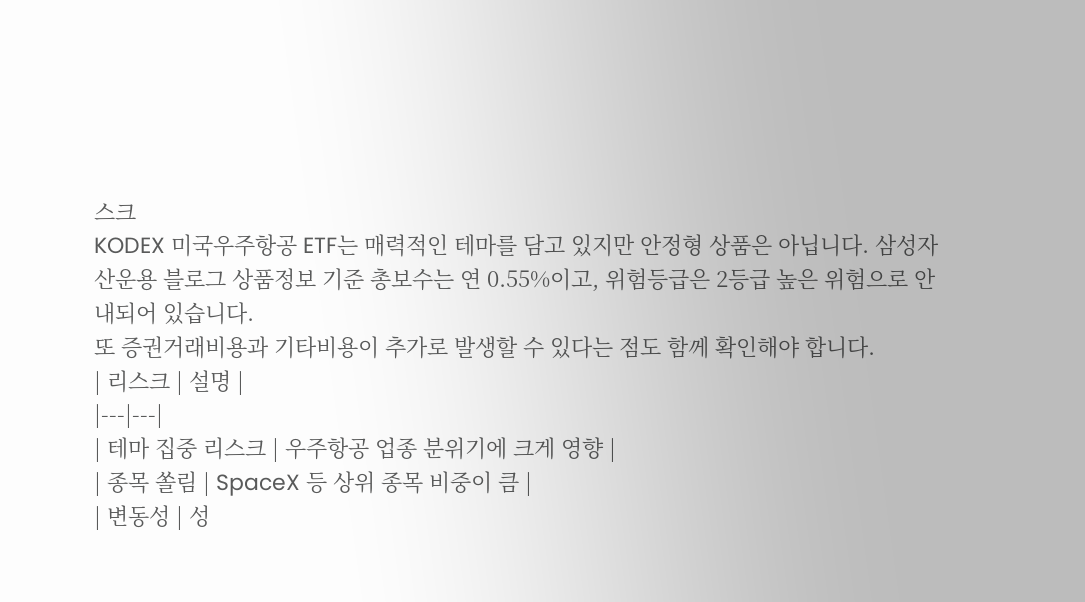스크
KODEX 미국우주항공 ETF는 매력적인 테마를 담고 있지만 안정형 상품은 아닙니다. 삼성자산운용 블로그 상품정보 기준 총보수는 연 0.55%이고, 위험등급은 2등급 높은 위험으로 안내되어 있습니다.
또 증권거래비용과 기타비용이 추가로 발생할 수 있다는 점도 함께 확인해야 합니다.
| 리스크 | 설명 |
|---|---|
| 테마 집중 리스크 | 우주항공 업종 분위기에 크게 영향 |
| 종목 쏠림 | SpaceX 등 상위 종목 비중이 큼 |
| 변동성 | 성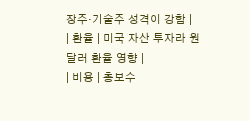장주·기술주 성격이 강함 |
| 환율 | 미국 자산 투자라 원달러 환율 영향 |
| 비용 | 총보수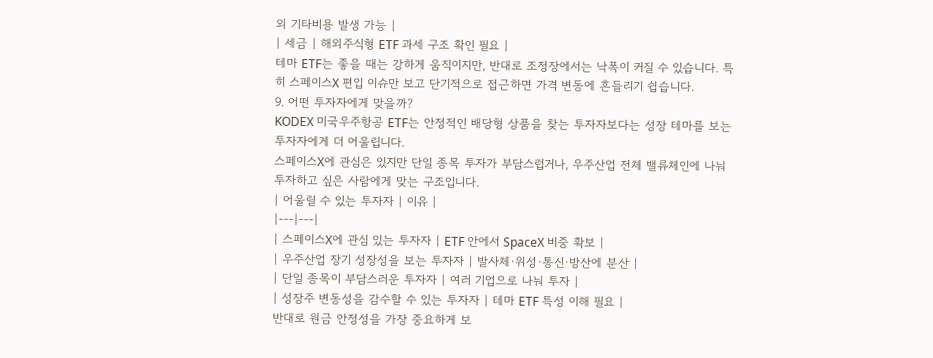외 기타비용 발생 가능 |
| 세금 | 해외주식형 ETF 과세 구조 확인 필요 |
테마 ETF는 좋을 때는 강하게 움직이지만, 반대로 조정장에서는 낙폭이 커질 수 있습니다. 특히 스페이스X 편입 이슈만 보고 단기적으로 접근하면 가격 변동에 흔들리기 쉽습니다.
9. 어떤 투자자에게 맞을까?
KODEX 미국우주항공 ETF는 안정적인 배당형 상품을 찾는 투자자보다는 성장 테마를 보는 투자자에게 더 어울립니다.
스페이스X에 관심은 있지만 단일 종목 투자가 부담스럽거나, 우주산업 전체 밸류체인에 나눠 투자하고 싶은 사람에게 맞는 구조입니다.
| 어울릴 수 있는 투자자 | 이유 |
|---|---|
| 스페이스X에 관심 있는 투자자 | ETF 안에서 SpaceX 비중 확보 |
| 우주산업 장기 성장성을 보는 투자자 | 발사체·위성·통신·방산에 분산 |
| 단일 종목이 부담스러운 투자자 | 여러 기업으로 나눠 투자 |
| 성장주 변동성을 감수할 수 있는 투자자 | 테마 ETF 특성 이해 필요 |
반대로 원금 안정성을 가장 중요하게 보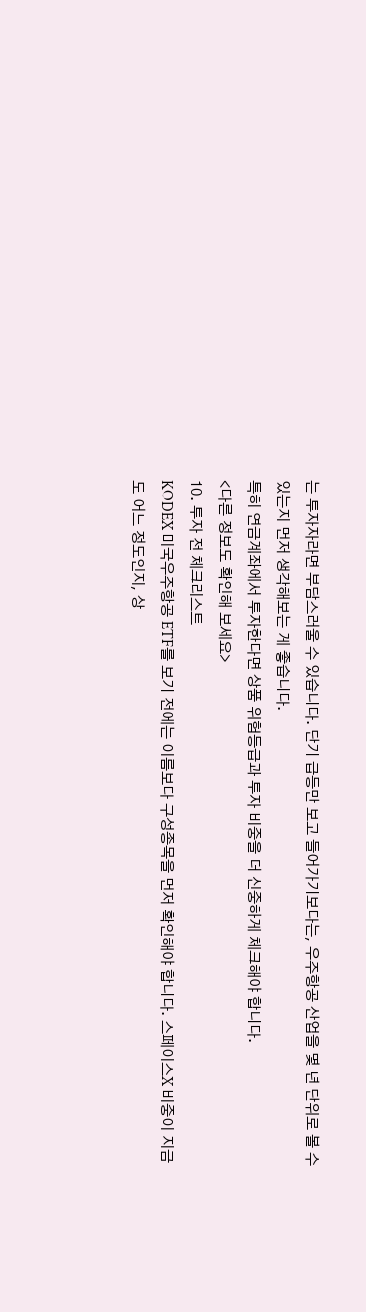는 투자자라면 부담스러울 수 있습니다. 단기 급등만 보고 들어가기보다는, 우주항공 산업을 몇 년 단위로 볼 수 있는지 먼저 생각해보는 게 좋습니다.
특히 연금계좌에서 투자한다면 상품 위험등급과 투자 비중을 더 신중하게 체크해야 합니다.
<다른 정보도 확인해 보세요>
10. 투자 전 체크리스트
KODEX 미국우주항공 ETF를 보기 전에는 이름보다 구성종목을 먼저 확인해야 합니다. 스페이스X 비중이 지금도 어느 정도인지, 상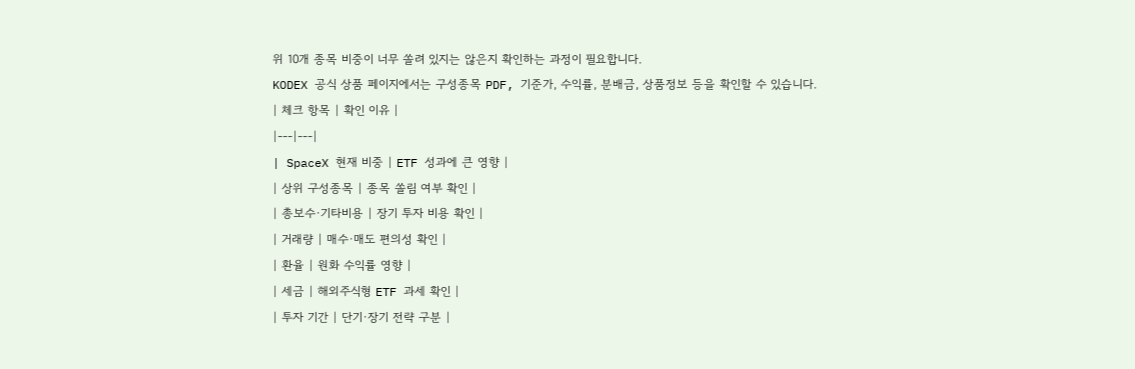위 10개 종목 비중이 너무 쏠려 있지는 않은지 확인하는 과정이 필요합니다.
KODEX 공식 상품 페이지에서는 구성종목 PDF, 기준가, 수익률, 분배금, 상품정보 등을 확인할 수 있습니다.
| 체크 항목 | 확인 이유 |
|---|---|
| SpaceX 현재 비중 | ETF 성과에 큰 영향 |
| 상위 구성종목 | 종목 쏠림 여부 확인 |
| 총보수·기타비용 | 장기 투자 비용 확인 |
| 거래량 | 매수·매도 편의성 확인 |
| 환율 | 원화 수익률 영향 |
| 세금 | 해외주식형 ETF 과세 확인 |
| 투자 기간 | 단기·장기 전략 구분 |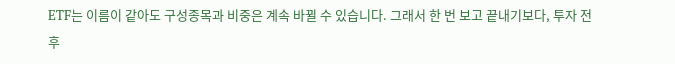ETF는 이름이 같아도 구성종목과 비중은 계속 바뀔 수 있습니다. 그래서 한 번 보고 끝내기보다, 투자 전후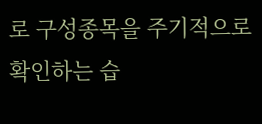로 구성종목을 주기적으로 확인하는 습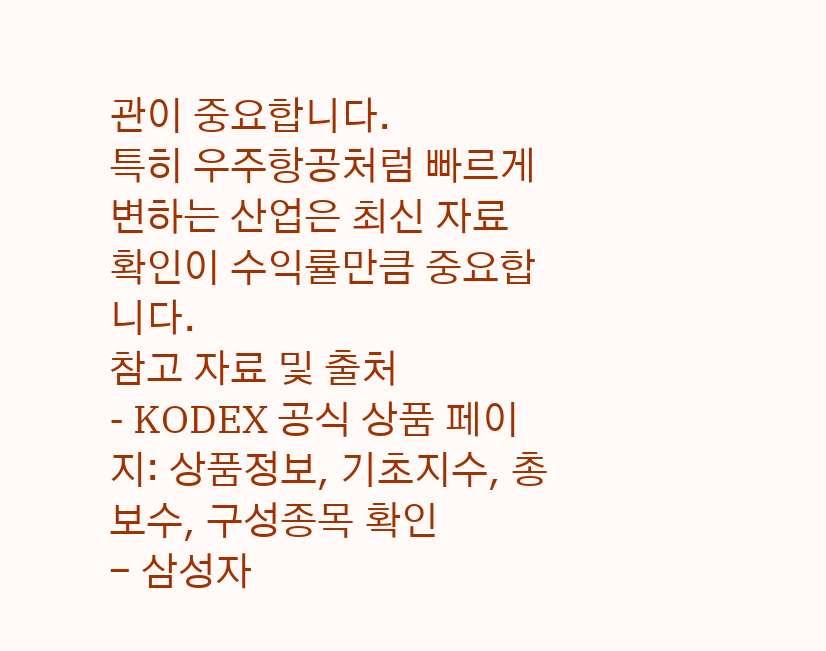관이 중요합니다.
특히 우주항공처럼 빠르게 변하는 산업은 최신 자료 확인이 수익률만큼 중요합니다.
참고 자료 및 출처
- KODEX 공식 상품 페이지: 상품정보, 기초지수, 총보수, 구성종목 확인
- 삼성자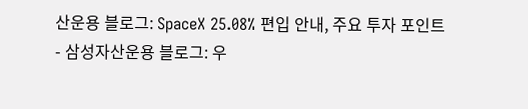산운용 블로그: SpaceX 25.08% 편입 안내, 주요 투자 포인트
- 삼성자산운용 블로그: 우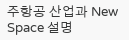주항공 산업과 New Space 설명